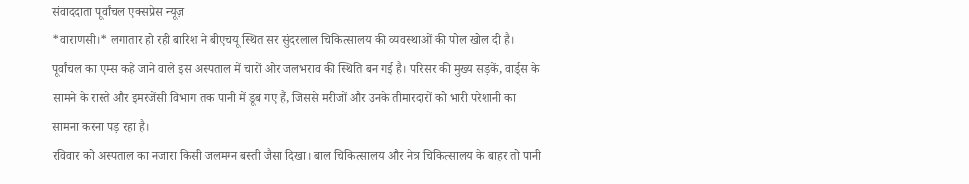संवाददाता पूर्वांचल एक्सप्रेस न्यूज़
*वाराणसी।* लगातार हो रही बारिश ने बीएचयू स्थित सर सुंदरलाल चिकित्सालय की व्यवस्थाओं की पोल खोल दी है। पूर्वांचल का एम्स कहे जाने वाले इस अस्पताल में चारों ओर जलभराव की स्थिति बन गई है। परिसर की मुख्य सड़कें, वार्ड्स के सामने के रास्ते और इमरजेंसी विभाग तक पानी में डूब गए हैं, जिससे मरीजों और उनके तीमारदारों को भारी परेशानी का सामना करना पड़ रहा है।
रविवार को अस्पताल का नजारा किसी जलमग्न बस्ती जैसा दिखा। बाल चिकित्सालय और नेत्र चिकित्सालय के बाहर तो पानी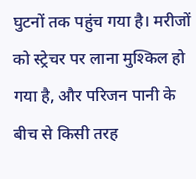घुटनों तक पहुंच गया है। मरीजों को स्ट्रेचर पर लाना मुश्किल हो गया है, और परिजन पानी के बीच से किसी तरह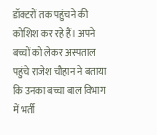डॉक्टरों तक पहुंचने की कोशिश कर रहे हैं। अपने बच्चों को लेकर अस्पताल पहुंचे राजेश चौहान ने बताया कि उनका बच्चा बाल विभाग में भर्ती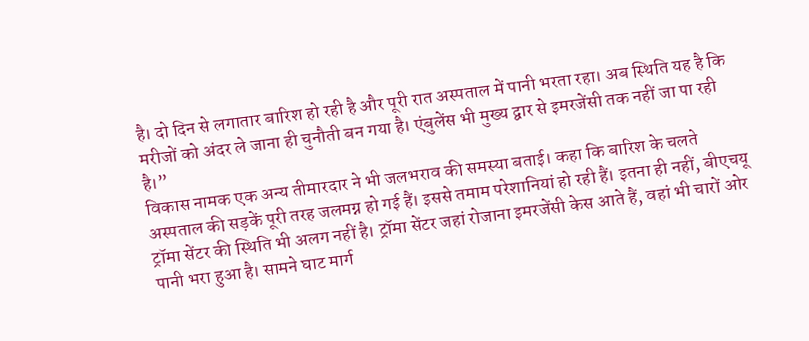है। दो दिन से लगातार बारिश हो रही है और पूरी रात अस्पताल में पानी भरता रहा। अब स्थिति यह है कि मरीजों को अंदर ले जाना ही चुनौती बन गया है। एंबुलेंस भी मुख्य द्वार से इमरजेंसी तक नहीं जा पा रही है।”
विकास नामक एक अन्य तीमारदार ने भी जलभराव की समस्या बताई। कहा कि बारिश के चलते अस्पताल की सड़कें पूरी तरह जलमग्न हो गई हैं। इससे तमाम परेशानियां हो रही हैं। इतना ही नहीं, बीएचयू ट्रॉमा सेंटर की स्थिति भी अलग नहीं है। ट्रॉमा सेंटर जहां रोजाना इमरजेंसी केस आते हैं, वहां भी चारों ओर पानी भरा हुआ है। सामने घाट मार्ग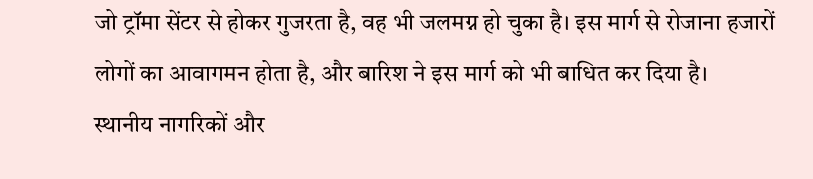जो ट्रॉमा सेंटर से होकर गुजरता है, वह भी जलमग्न हो चुका है। इस मार्ग से रोजाना हजारों लोगों का आवागमन होता है, और बारिश ने इस मार्ग को भी बाधित कर दिया है।
स्थानीय नागरिकों और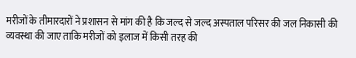मरीजों के तीमारदारों ने प्रशासन से मांग की है कि जल्द से जल्द अस्पताल परिसर की जल निकासी की व्यवस्था की जाए ताकि मरीजों को इलाज में किसी तरह की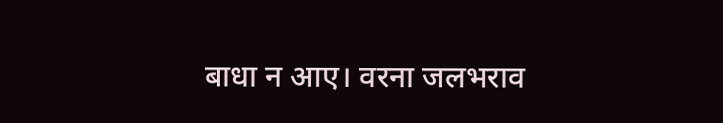बाधा न आए। वरना जलभराव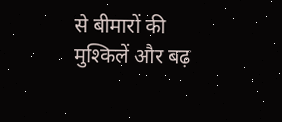से बीमारों की मुश्किलें और बढ़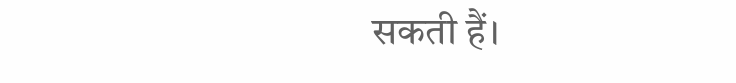सकती हैं।